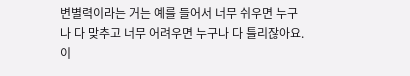변별력이라는 거는 예를 들어서 너무 쉬우면 누구나 다 맞추고 너무 어려우면 누구나 다 틀리잖아요. 이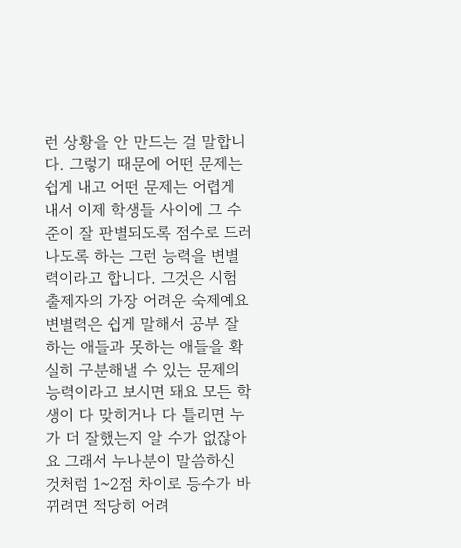런 상황을 안 만드는 걸 말합니다. 그렇기 때문에 어떤 문제는 쉽게 내고 어떤 문제는 어렵게 내서 이제 학생들 사이에 그 수준이 잘 판별되도록 점수로 드러나도록 하는 그런 능력을 변별력이라고 합니다. 그것은 시험 출제자의 가장 어려운 숙제예요
변별력은 쉽게 말해서 공부 잘하는 애들과 못하는 애들을 확실히 구분해낼 수 있는 문제의 능력이라고 보시면 돼요 모든 학생이 다 맞히거나 다 틀리면 누가 더 잘했는지 알 수가 없잖아요 그래서 누나분이 말씀하신 것처럼 1~2점 차이로 등수가 바뀌려면 적당히 어려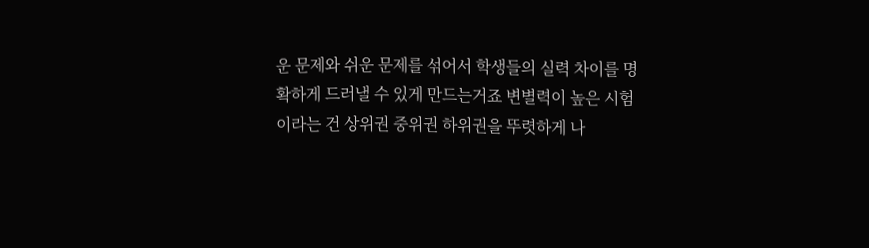운 문제와 쉬운 문제를 섞어서 학생들의 실력 차이를 명확하게 드러낼 수 있게 만드는거죠 변별력이 높은 시험이라는 건 상위권 중위권 하위권을 뚜렷하게 나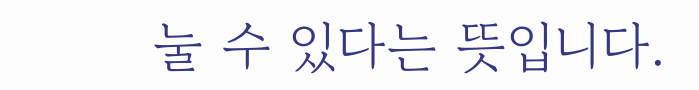눌 수 있다는 뜻입니다.